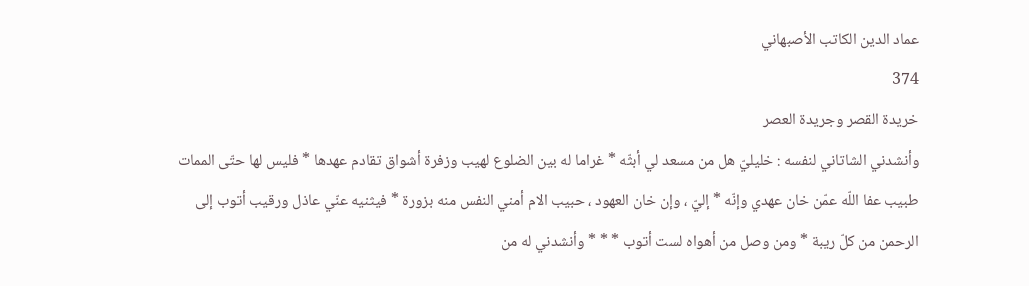عماد الدين الكاتب الأصبهاني
374
خريدة القصر وجريدة العصر
وأنشدني الشاتاني لنفسه : خليليّ هل من مسعد لي أبثّه * غراما له بين الضلوع لهيب وزفرة أشواق تقادم عهدها * فليس لها حتّى الممات طبيب عفا اللّه عمّن خان عهدي وإنّه * إليّ ، وإن خان العهود ، حبيب الام أمني النفس منه بزورة * فيثنيه عنّي عاذل ورقيب أتوب إلى الرحمن من كلّ ريبة * ومن وصل من أهواه لست أتوب * * * وأنشدني له من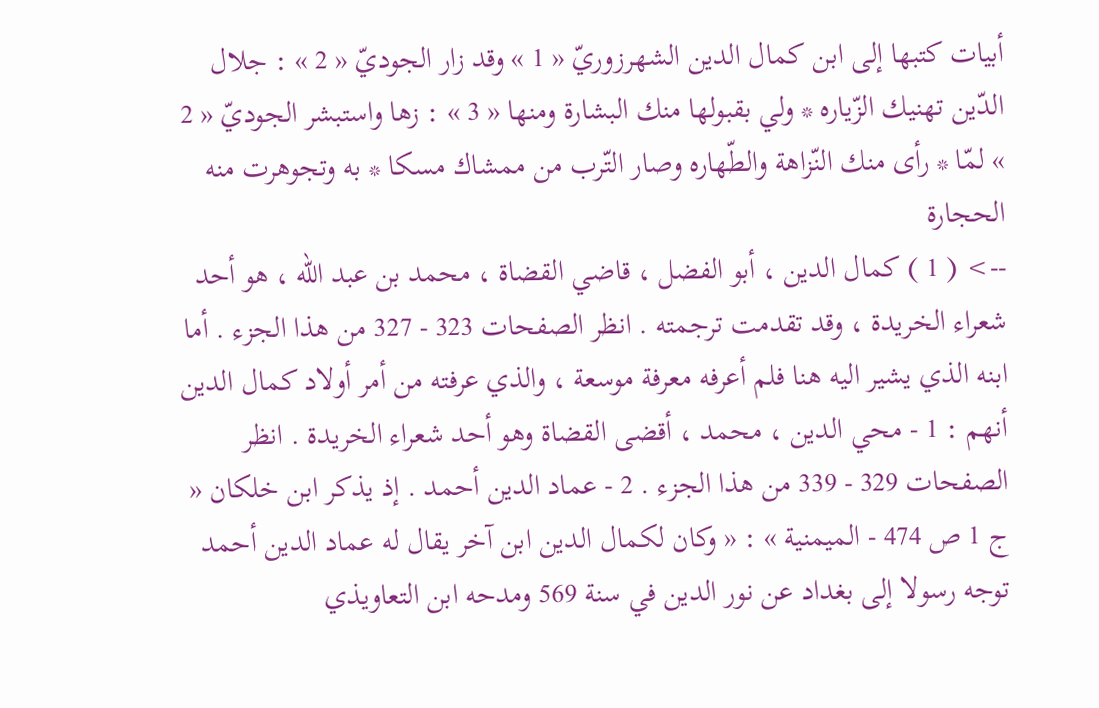أبيات كتبها إلى ابن كمال الدين الشهرزوريّ « 1 » وقد زار الجوديّ « 2 » : جلال الدّين تهنيك الزّياره * ولي بقبولها منك البشارة ومنها « 3 » : زها واستبشر الجوديّ « 2 » لمّا * رأى منك النّزاهة والطّهاره وصار التّرب من ممشاك مسكا * به وتجوهرت منه الحجارة
--> ( 1 ) كمال الدين ، أبو الفضل ، قاضي القضاة ، محمد بن عبد اللّه ، هو أحد شعراء الخريدة ، وقد تقدمت ترجمته . انظر الصفحات 323 - 327 من هذا الجزء . أما ابنه الذي يشير اليه هنا فلم أعرفه معرفة موسعة ، والذي عرفته من أمر أولاد كمال الدين أنهم : 1 - محي الدين ، محمد ، أقضى القضاة وهو أحد شعراء الخريدة . انظر الصفحات 329 - 339 من هذا الجزء . 2 - عماد الدين أحمد . إذ يذكر ابن خلكان « ج 1 ص 474 - الميمنية » : « وكان لكمال الدين ابن آخر يقال له عماد الدين أحمد توجه رسولا إلى بغداد عن نور الدين في سنة 569 ومدحه ابن التعاويذي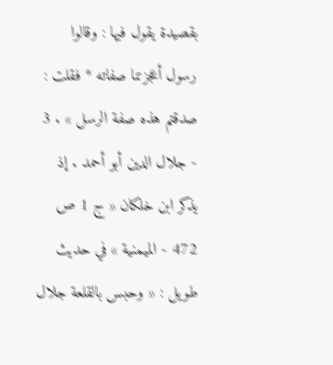بقصيدة يقول فيها : وقالوا رسول أعجزتنا صفاته * فقلت : صدقتم هذه صفة الرسل » . 3 - جلال الدين أبو أحمد . إذ يذكر ابن خلكان « ج 1 ص 472 - الميمنية » في حديث طويل : « وحبس بالقلعة جلال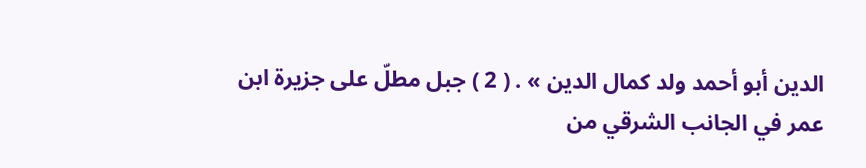الدين أبو أحمد ولد كمال الدين » . ( 2 ) جبل مطلّ على جزيرة ابن عمر في الجانب الشرقي من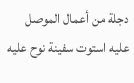دجلة من أعمال الموصل عليه استوت سفينة نوح عليه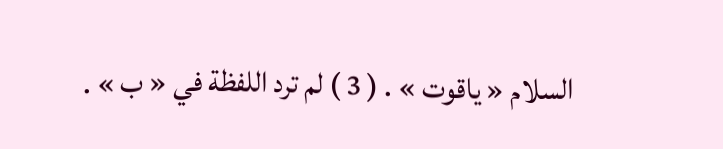السلام « ياقوت » . ( 3 ) لم ترد اللفظة في « ب » .